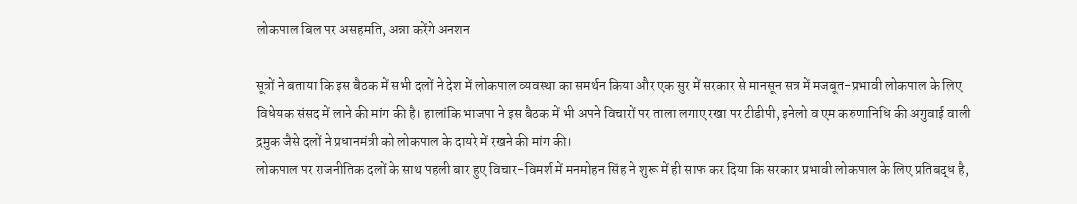लोकपाल बिल पर असहमति, अन्ना करेंगे अनशन

सूत्रों ने बताया कि इस बैठक में सभी दलों ने देश में लोकपाल व्यवस्था का समर्थन किया और एक सुर में सरकार से मानसून सत्र में मजबूत-प्रभावी लोकपाल के लिए विधेयक संसद में लाने की मांग की है। हालांकि भाजपा ने इस बैठक में भी अपने विचारों पर ताला लगाए रखा पर टीडीपी, इनेलो व एम करुणानिधि की अगुवाई वाली द्रमुक जैसे दलों ने प्रधानमंत्री को लोकपाल के दायरे में रखने की मांग की।
लोकपाल पर राजनीतिक दलों के साथ पहली बार हुए विचार-विमर्श में मनमोहन सिंह ने शुरू में ही साफ कर दिया कि सरकार प्रभावी लोकपाल के लिए प्रतिबद्ध है,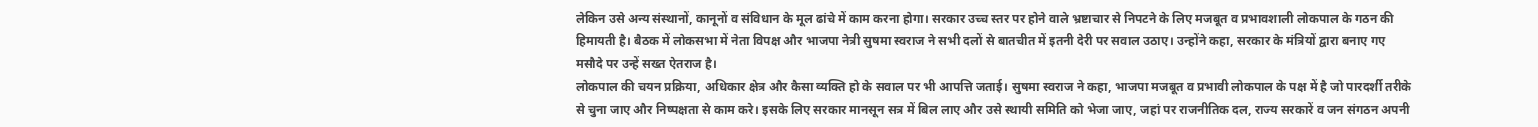लेकिन उसे अन्य संस्थानों, कानूनों व संविधान के मूल ढांचे में काम करना होगा। सरकार उच्च स्तर पर होने वाले भ्रष्टाचार से निपटने के लिए मजबूत व प्रभावशाली लोकपाल के गठन की हिमायती है। बैठक में लोकसभा में नेता विपक्ष और भाजपा नेत्री सुषमा स्वराज ने सभी दलों से बातचीत में इतनी देरी पर सवाल उठाए। उन्होंने कहा, सरकार के मंत्रियों द्वारा बनाए गए मसौदे पर उन्हें सख्त ऐतराज है।
लोकपाल की चयन प्रक्रिया, अधिकार क्षेत्र और कैसा व्यक्ति हो के सवाल पर भी आपत्ति जताई। सुषमा स्वराज ने कहा, भाजपा मजबूत व प्रभावी लोकपाल के पक्ष में है जो पारदर्शी तरीके से चुना जाए और निष्पक्षता से काम करे। इसके लिए सरकार मानसून सत्र में बिल लाए और उसे स्थायी समिति को भेजा जाए, जहां पर राजनीतिक दल, राज्य सरकारें व जन संगठन अपनी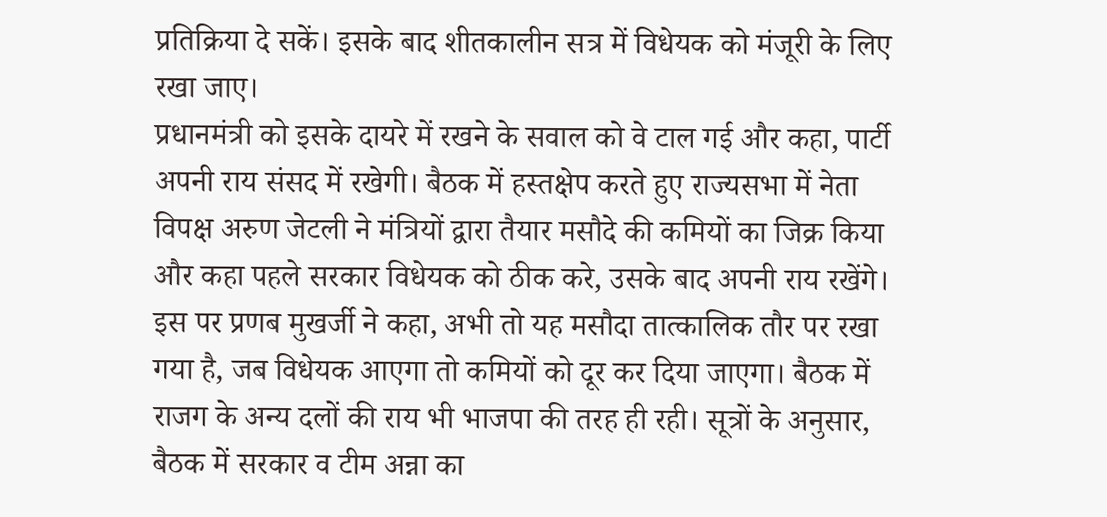प्रतिक्रिया दे सकें। इसके बाद शीतकालीन सत्र में विधेयक को मंजूरी के लिए रखा जाए।
प्रधानमंत्री को इसके दायरे में रखने के सवाल को वे टाल गई और कहा, पार्टी अपनी राय संसद में रखेगी। बैठक में हस्तक्षेप करते हुए राज्यसभा में नेता विपक्ष अरुण जेटली ने मंत्रियों द्वारा तैयार मसौदे की कमियों का जिक्र किया और कहा पहले सरकार विधेयक को ठीक करे, उसके बाद अपनी राय रखेंगे। इस पर प्रणब मुखर्जी ने कहा, अभी तो यह मसौदा तात्कालिक तौर पर रखा गया है, जब विधेयक आएगा तो कमियों को दूर कर दिया जाएगा। बैठक में राजग के अन्य दलों की राय भी भाजपा की तरह ही रही। सूत्रों के अनुसार, बैठक में सरकार व टीम अन्ना का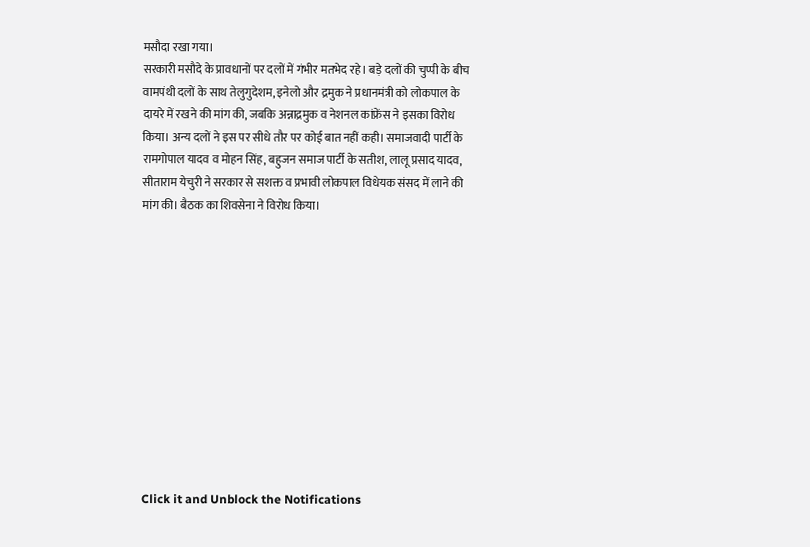मसौदा रखा गया।
सरकारी मसौदे के प्रावधानों पर दलों में गंभीर मतभेद रहे। बड़े दलों की चुप्पी के बीच वामपंथी दलों के साथ तेलुगुदेशम, इनेलो और द्रमुक ने प्रधानमंत्री को लोकपाल के दायरे में रखने की मांग की, जबकि अन्नाद्रमुक व नेशनल कांफ्रेंस ने इसका विरोध किया। अन्य दलों ने इस पर सीधे तौर पर कोई बात नहीं कही। समाजवादी पार्टी के रामगोपाल यादव व मोहन सिंह, बहुजन समाज पार्टी के सतीश, लालू प्रसाद यादव, सीताराम येचुरी ने सरकार से सशक्त व प्रभावी लोकपाल विधेयक संसद में लाने की मांग की। बैठक का शिवसेना ने विरोध किया।












Click it and Unblock the Notifications